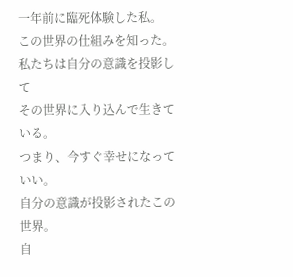一年前に臨死体験した私。
この世界の仕組みを知った。
私たちは自分の意識を投影して
その世界に入り込んで生きている。
つまり、今すぐ幸せになっていい。
自分の意識が投影されたこの世界。
自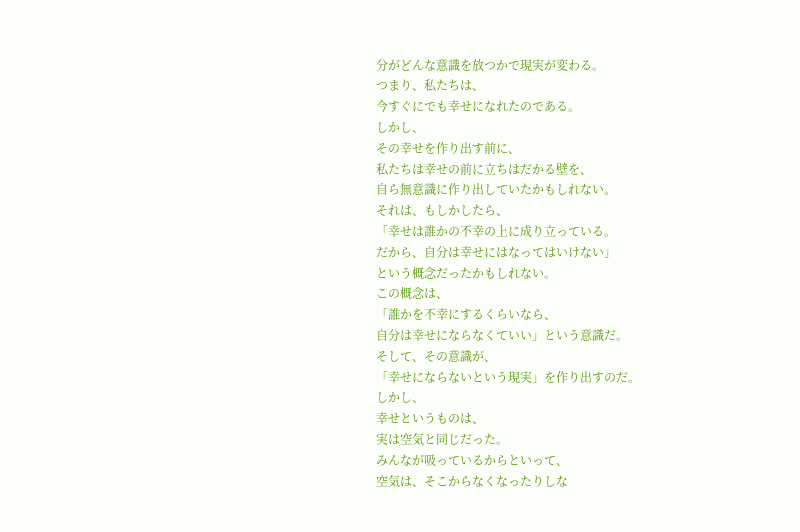分がどんな意識を放つかで現実が変わる。
つまり、私たちは、
今すぐにでも幸せになれたのである。
しかし、
その幸せを作り出す前に、
私たちは幸せの前に立ちはだかる壁を、
自ら無意識に作り出していたかもしれない。
それは、もしかしたら、
「幸せは誰かの不幸の上に成り立っている。
だから、自分は幸せにはなってはいけない」
という概念だったかもしれない。
この概念は、
「誰かを不幸にするくらいなら、
自分は幸せにならなくていい」という意識だ。
そして、その意識が、
「幸せにならないという現実」を作り出すのだ。
しかし、
幸せというものは、
実は空気と同じだった。
みんなが吸っているからといって、
空気は、そこからなくなったりしな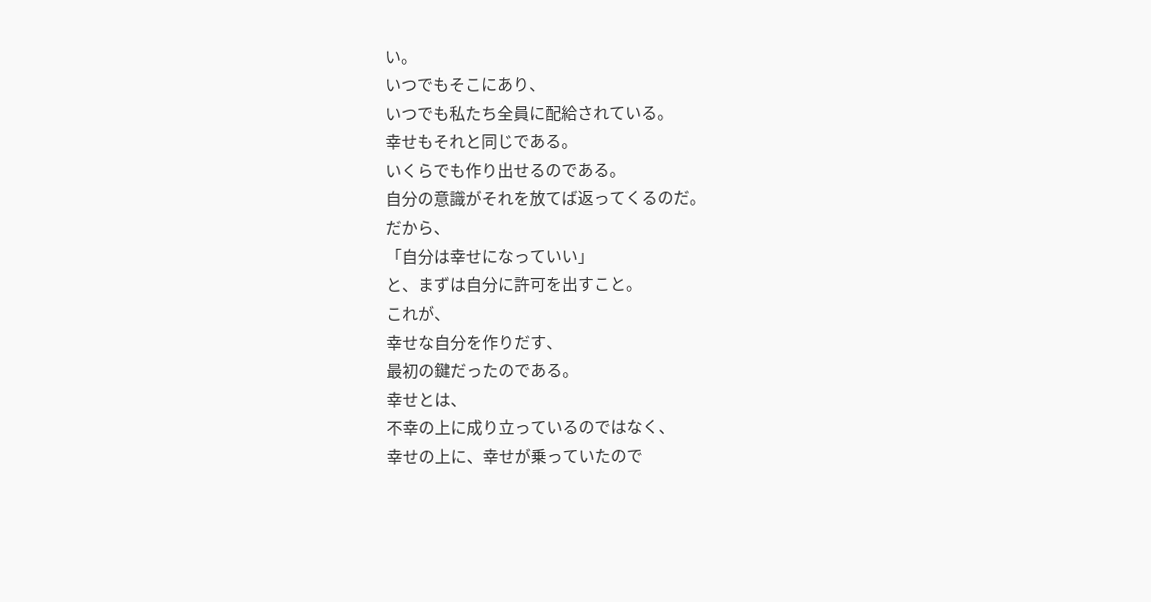い。
いつでもそこにあり、
いつでも私たち全員に配給されている。
幸せもそれと同じである。
いくらでも作り出せるのである。
自分の意識がそれを放てば返ってくるのだ。
だから、
「自分は幸せになっていい」
と、まずは自分に許可を出すこと。
これが、
幸せな自分を作りだす、
最初の鍵だったのである。
幸せとは、
不幸の上に成り立っているのではなく、
幸せの上に、幸せが乗っていたので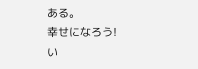ある。
幸せになろう!
い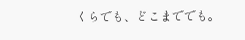くらでも、どこまででも。